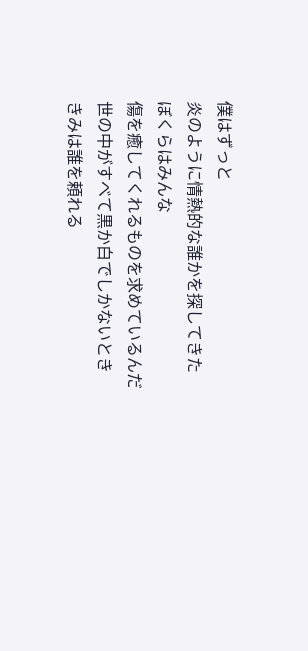僕はずっと
炎のように情熱的な誰かを探してきた
ぼくらはみんな
傷を癒してくれるものを求めているんだ
世の中がすべて黒か白でしかないとき
きみは誰を頼れる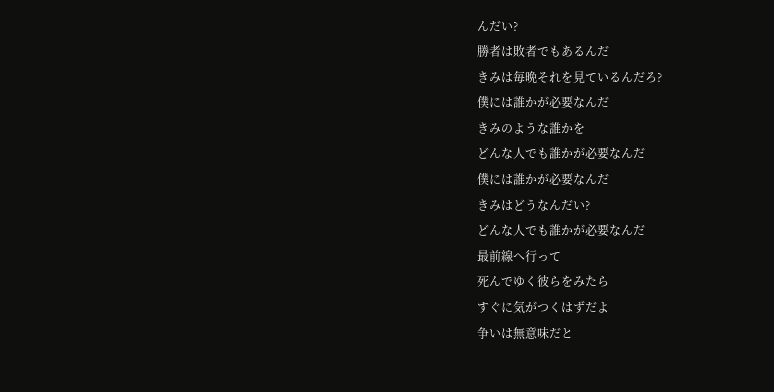んだい?
勝者は敗者でもあるんだ
きみは毎晩それを見ているんだろ?
僕には誰かが必要なんだ
きみのような誰かを
どんな人でも誰かが必要なんだ
僕には誰かが必要なんだ
きみはどうなんだい?
どんな人でも誰かが必要なんだ
最前線へ行って
死んでゆく彼らをみたら
すぐに気がつくはずだよ
争いは無意味だと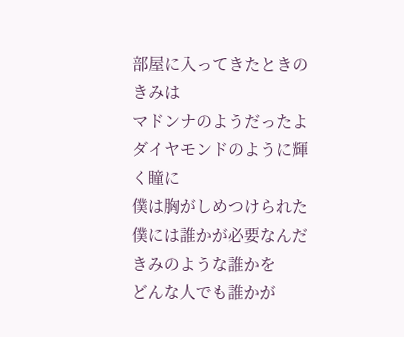部屋に入ってきたときのきみは
マドンナのようだったよ
ダイヤモンドのように輝く瞳に
僕は胸がしめつけられた
僕には誰かが必要なんだ
きみのような誰かを
どんな人でも誰かが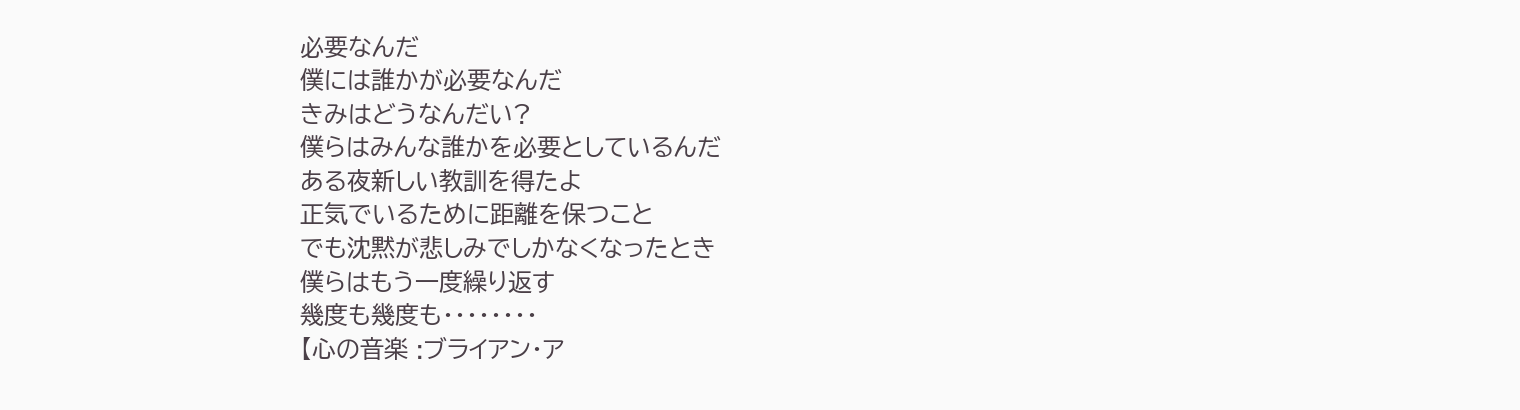必要なんだ
僕には誰かが必要なんだ
きみはどうなんだい?
僕らはみんな誰かを必要としているんだ
ある夜新しい教訓を得たよ
正気でいるために距離を保つこと
でも沈黙が悲しみでしかなくなったとき
僕らはもう一度繰り返す
幾度も幾度も・・・・・・・・
【心の音楽 :ブライアン・ア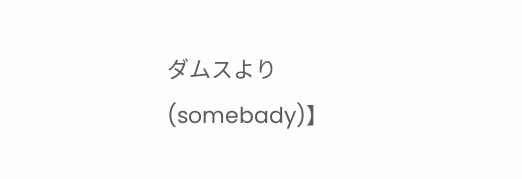ダムスより(somebady)】